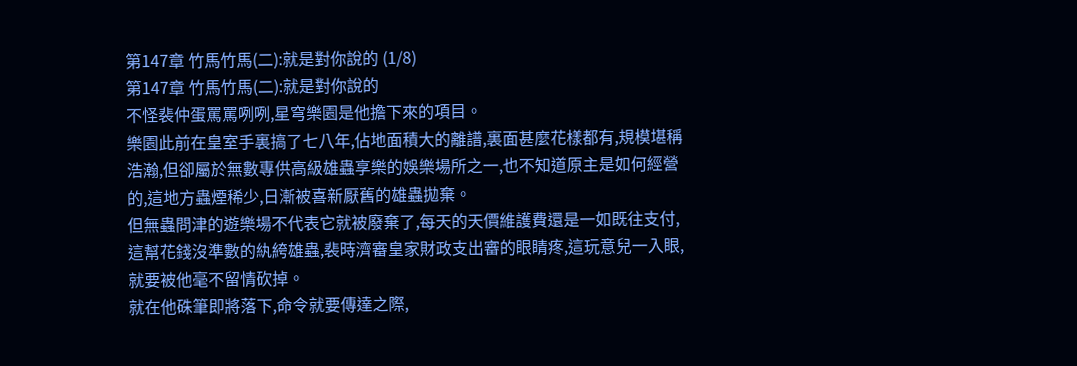第147章 竹馬竹馬(二):就是對你說的 (1/8)
第147章 竹馬竹馬(二):就是對你說的
不怪裴仲蛋罵罵咧咧,星穹樂園是他擔下來的項目。
樂園此前在皇室手裏搞了七八年,佔地面積大的離譜,裏面甚麼花樣都有,規模堪稱浩瀚,但卻屬於無數專供高級雄蟲享樂的娛樂場所之一,也不知道原主是如何經營的,這地方蟲煙稀少,日漸被喜新厭舊的雄蟲拋棄。
但無蟲問津的遊樂場不代表它就被廢棄了,每天的天價維護費還是一如既往支付,這幫花錢沒準數的紈絝雄蟲,裴時濟審皇家財政支出審的眼睛疼,這玩意兒一入眼,就要被他毫不留情砍掉。
就在他硃筆即將落下,命令就要傳達之際,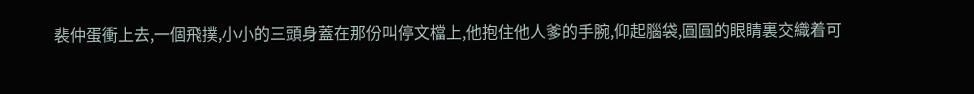裴仲蛋衝上去,一個飛撲,小小的三頭身蓋在那份叫停文檔上,他抱住他人爹的手腕,仰起腦袋,圓圓的眼睛裏交織着可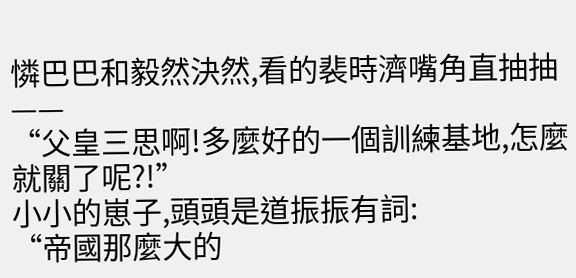憐巴巴和毅然決然,看的裴時濟嘴角直抽抽——
“父皇三思啊!多麼好的一個訓練基地,怎麼就關了呢?!”
小小的崽子,頭頭是道振振有詞:
“帝國那麼大的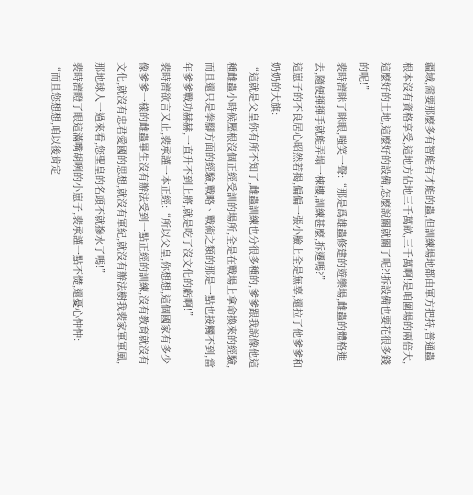疆域,需要那麼多有智能有才能的蟲,但訓練場地都由軍方把持,普通蟲根本沒有資格享受,這地方佔地三千萬畝,三千萬啊!是咱圍場的兩倍大,這麼好的土地,這麼好的設備,怎麼說關就關了呢?!拆設備也要花很多錢的呢!”
裴時濟眯了眯眼,嗤笑一聲:“那是爲雄蟲修建的遊樂場,雌蟲的體格進去,隨便揮揮手就能弄塌一棟樓,訓練甚麼,拆遷嗎?”
這崽子的不良居心昭然若揭,偏偏一張小臉上全是無辜,還拉了他爹爹和奶奶的大旗:
“這就是父皇你有所不知了,雌蟲訓練也分很多種的,爹爹跟我說像他這種雌蟲小時候壓根沒個正經受訓的場所,全是在戰場上拿命換來的經驗,而且還只是拳腳方面的經驗,戰略、戰術之類的那是一點也接觸不到,當年爹爹戰功赫赫,一直升不到上將,就是吃了沒文化的虧啊!”
裴時濟欲言又止,裴承謹一本正經:“所以父皇,你想想,這個國家有多少像爹爹一樣的雌蟲畢生沒有辦法受到一點正經的訓練,沒有教育就沒有文化,就沒有忠君愛國的思想,就沒有軍紀,就沒有辦法樹我裴家軍軍風,那地球人一過來看,您聖皇的名頭不就摻水了嗎!”
裴時濟瞪了眼這滿嘴胡咧的小崽子,裴承謹一點不憷,還憂心忡忡:
“而且您想想,咱以後肯定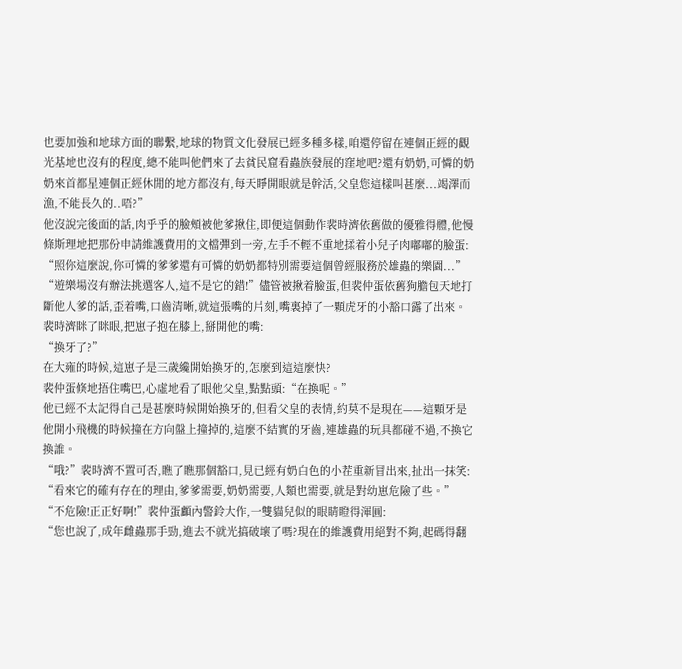也要加強和地球方面的聯繫,地球的物質文化發展已經多種多樣,咱還停留在連個正經的觀光基地也沒有的程度,總不能叫他們來了去貧民窟看蟲族發展的窪地吧?還有奶奶,可憐的奶奶來首都星連個正經休閒的地方都沒有,每天睜開眼就是幹活,父皇您這樣叫甚麼...竭澤而漁,不能長久的..唔?”
他沒說完後面的話,肉乎乎的臉頰被他爹揪住,即便這個動作裴時濟依舊做的優雅得體,他慢條斯理地把那份申請維護費用的文檔彈到一旁,左手不輕不重地揉着小兒子肉嘟嘟的臉蛋:
“照你這麼說,你可憐的爹爹還有可憐的奶奶都特別需要這個曾經服務於雄蟲的樂園...”
“遊樂場沒有辦法挑選客人,這不是它的錯!”儘管被揪着臉蛋,但裴仲蛋依舊狗膽包天地打斷他人爹的話,歪着嘴,口齒清晰,就這張嘴的片刻,嘴裏掉了一顆虎牙的小豁口露了出來。
裴時濟眯了眯眼,把崽子抱在膝上,掰開他的嘴:
“換牙了?”
在大雍的時候,這崽子是三歲纔開始換牙的,怎麼到這這麼快?
裴仲蛋倏地捂住嘴巴,心虛地看了眼他父皇,點點頭:“在換呢。”
他已經不太記得自己是甚麼時候開始換牙的,但看父皇的表情,約莫不是現在——這顆牙是他開小飛機的時候撞在方向盤上撞掉的,這麼不結實的牙齒,連雄蟲的玩具都碰不過,不換它換誰。
“哦?”裴時濟不置可否,瞧了瞧那個豁口,見已經有奶白色的小茬重新冒出來,扯出一抹笑:
“看來它的確有存在的理由,爹爹需要,奶奶需要,人類也需要,就是對幼崽危險了些。”
“不危險!正正好啊!”裴仲蛋顱內警鈴大作,一雙貓兒似的眼睛瞪得渾圓:
“您也說了,成年雌蟲那手勁,進去不就光搞破壞了嗎?現在的維護費用絕對不夠,起碼得翻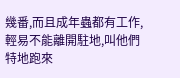幾番,而且成年蟲都有工作,輕易不能離開駐地,叫他們特地跑來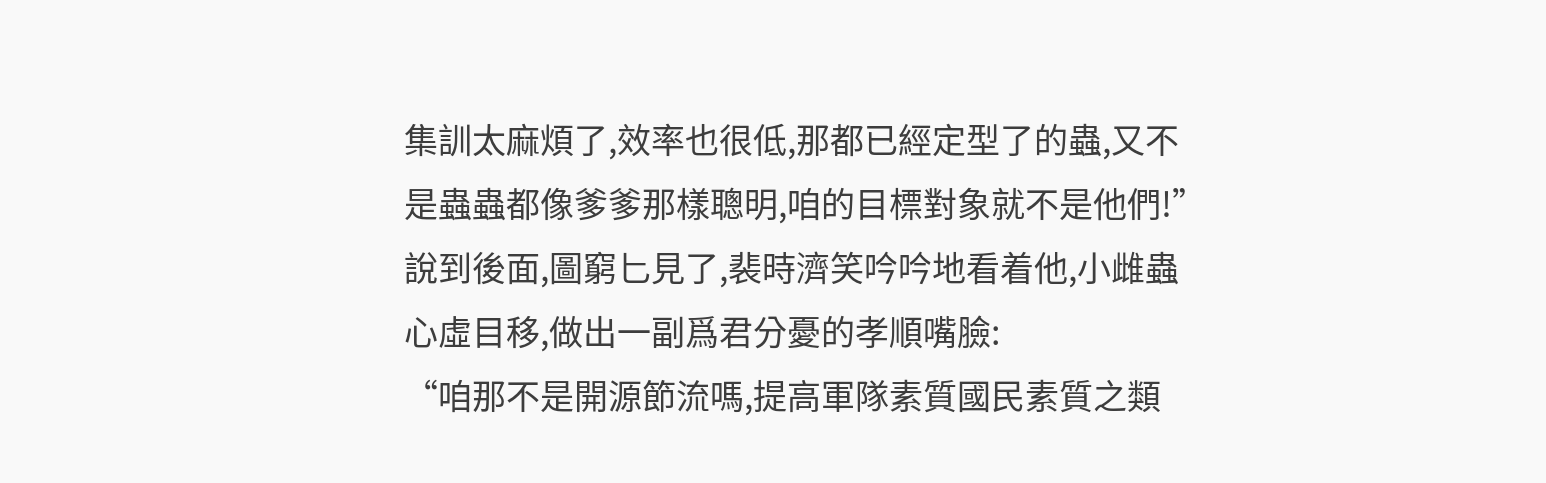集訓太麻煩了,效率也很低,那都已經定型了的蟲,又不是蟲蟲都像爹爹那樣聰明,咱的目標對象就不是他們!”
說到後面,圖窮匕見了,裴時濟笑吟吟地看着他,小雌蟲心虛目移,做出一副爲君分憂的孝順嘴臉:
“咱那不是開源節流嗎,提高軍隊素質國民素質之類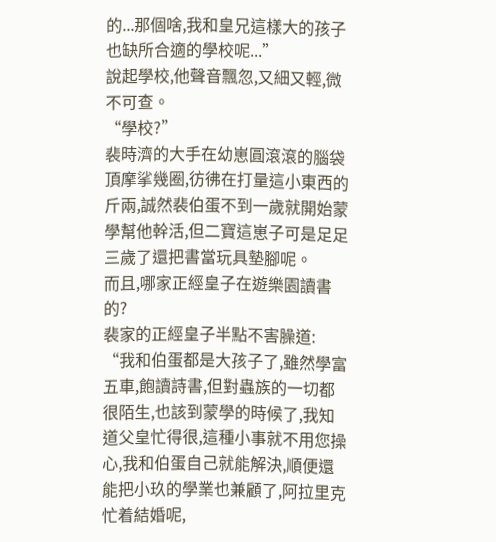的...那個啥,我和皇兄這樣大的孩子也缺所合適的學校呢...”
說起學校,他聲音飄忽,又細又輕,微不可查。
“學校?”
裴時濟的大手在幼崽圓滾滾的腦袋頂摩挲幾圈,彷彿在打量這小東西的斤兩,誠然裴伯蛋不到一歲就開始蒙學幫他幹活,但二寶這崽子可是足足三歲了還把書當玩具墊腳呢。
而且,哪家正經皇子在遊樂園讀書的?
裴家的正經皇子半點不害臊道:
“我和伯蛋都是大孩子了,雖然學富五車,飽讀詩書,但對蟲族的一切都很陌生,也該到蒙學的時候了,我知道父皇忙得很,這種小事就不用您操心,我和伯蛋自己就能解決,順便還能把小玖的學業也兼顧了,阿拉里克忙着結婚呢,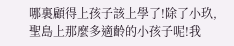哪裏顧得上孩子該上學了!除了小玖,聖島上那麼多適齡的小孩子呢!我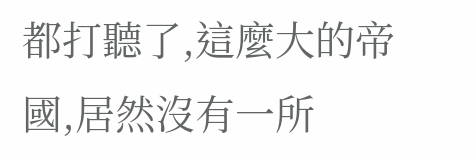都打聽了,這麼大的帝國,居然沒有一所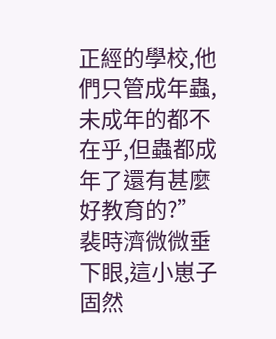正經的學校,他們只管成年蟲,未成年的都不在乎,但蟲都成年了還有甚麼好教育的?”
裴時濟微微垂下眼,這小崽子固然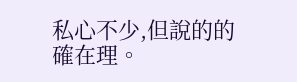私心不少,但說的的確在理。